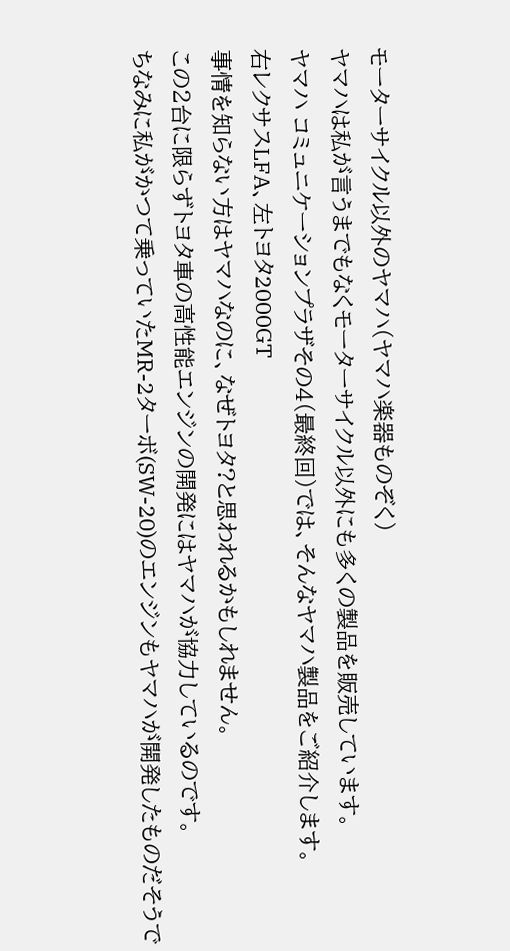モーターサイクル以外のヤマハ(ヤマハ楽器ものぞく)
ヤマハは私が言うまでもなくモーターサイクル以外にも多くの製品を販売しています。
ヤマハ コミュニケーションプラザその4(最終回)では、そんなヤマハ製品をご紹介します。
右レクサスLFA、左トヨタ2000GT
事情を知らない方はヤマハなのに、なぜトヨタ?と思われるかもしれません。
この2台に限らずトヨタ車の高性能エンジンの開発にはヤマハが協力しているのです。
ちなみに私がかつて乗っていたMR-2ターボ(SW-20)のエンジンもヤマハが開発したものだそうで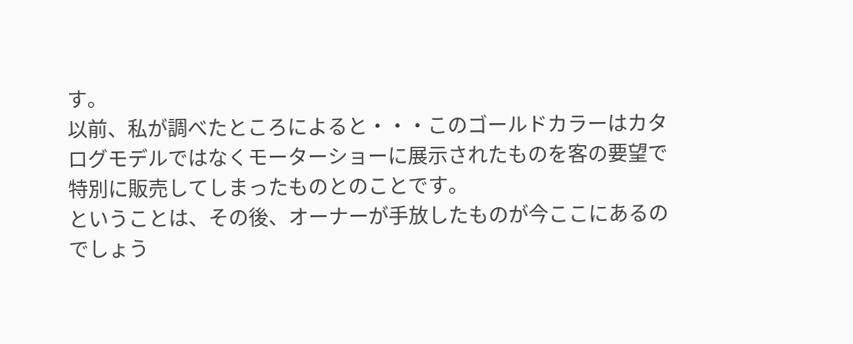す。
以前、私が調べたところによると・・・このゴールドカラーはカタログモデルではなくモーターショーに展示されたものを客の要望で特別に販売してしまったものとのことです。
ということは、その後、オーナーが手放したものが今ここにあるのでしょう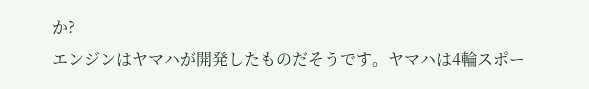か?
エンジンはヤマハが開発したものだそうです。ヤマハは4輪スポー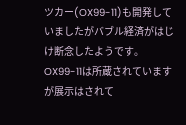ツカー(OX99-11)も開発していましたがバブル経済がはじけ断念したようです。
OX99-11は所蔵されていますが展示はされて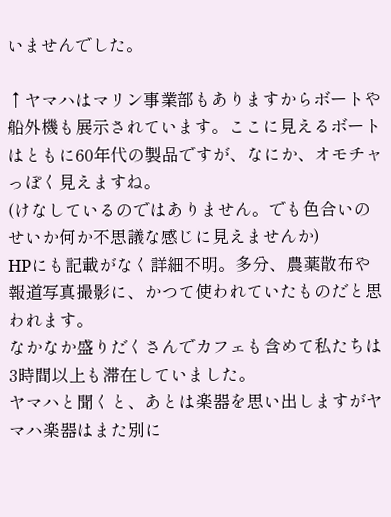いませんでした。

↑ヤマハはマリン事業部もありますからボートや船外機も展示されています。ここに見えるボートはともに60年代の製品ですが、なにか、オモチャっぽく見えますね。
(けなしているのではありません。でも色合いのせいか何か不思議な感じに見えませんか)
HPにも記載がなく詳細不明。多分、農薬散布や報道写真撮影に、かつて使われていたものだと思われます。
なかなか盛りだくさんでカフェも含めて私たちは3時間以上も滞在していました。
ヤマハと聞くと、あとは楽器を思い出しますがヤマハ楽器はまた別に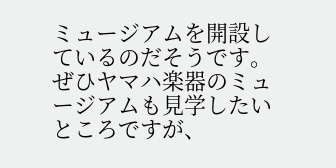ミュージアムを開設しているのだそうです。
ぜひヤマハ楽器のミュージアムも見学したいところですが、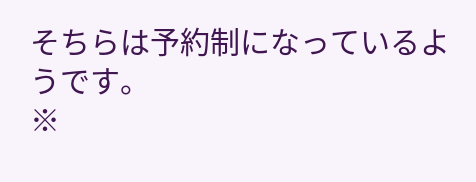そちらは予約制になっているようです。
※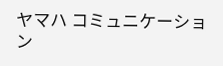ヤマハ コミュニケーション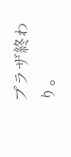プラザ終わり。